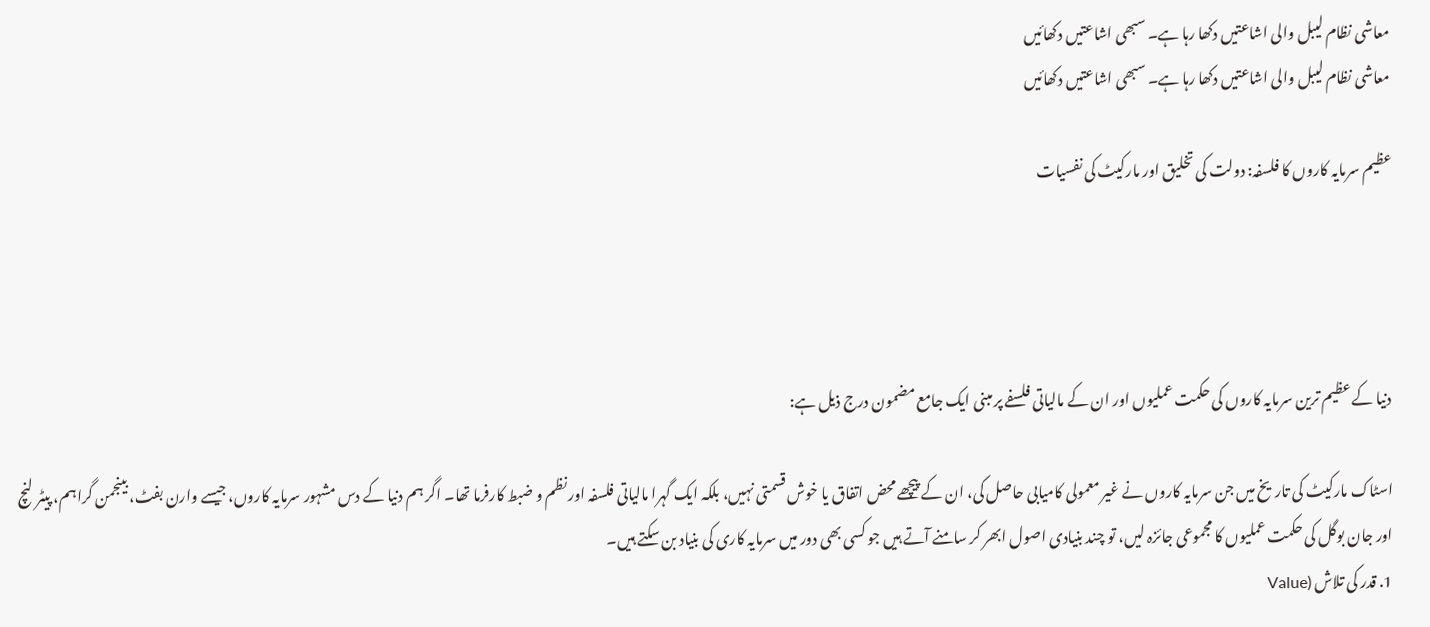معاشی نظام لیبل والی اشاعتیں دکھا رہا ہے۔ سبھی اشاعتیں دکھائیں
معاشی نظام لیبل والی اشاعتیں دکھا رہا ہے۔ سبھی اشاعتیں دکھائیں

عظیم سرمایہ کاروں کا فلسفہ: دولت کی تخلیق اور مارکیٹ کی نفسیات




دنیا کے عظیم ترین سرمایہ کاروں کی حکمت عملیوں اور ان کے مالیاتی فلسفے پر مبنی ایک جامع مضمون درج ذیل ہے:

اسٹاک مارکیٹ کی تاریخ میں جن سرمایہ کاروں نے غیر معمولی کامیابی حاصل کی، ان کے پیچھے محض اتفاق یا خوش قسمتی نہیں، بلکہ ایک گہرا مالیاتی فلسفہ اور نظم و ضبط کارفرما تھا۔ اگر ہم دنیا کے دس مشہور سرمایہ کاروں، جیسے وارن بفٹ، بینجمن گراہم، پیٹر لنچ اور جان بوگل کی حکمت عملیوں کا مجموعی جائزہ لیں، تو چند بنیادی اصول ابھر کر سامنے آتے ہیں جو کسی بھی دور میں سرمایہ کاری کی بنیاد بن سکتے ہیں۔
1. قدر کی تلاش (Value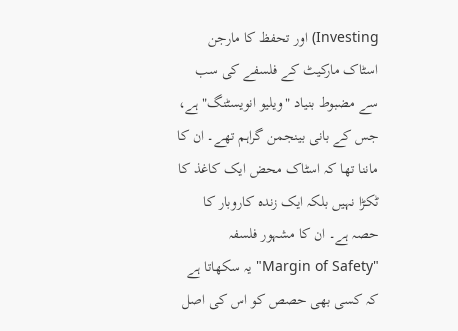Investing) اور تحفظ کا مارجن
اسٹاک مارکیٹ کے فلسفے کی سب سے مضبوط بنیاد "ویلیو انویسٹنگ" ہے، جس کے بانی بینجمن گراہم تھے۔ ان کا ماننا تھا کہ اسٹاک محض ایک کاغذ کا ٹکڑا نہیں بلکہ ایک زندہ کاروبار کا حصہ ہے۔ ان کا مشہور فلسفہ "Margin of Safety" یہ سکھاتا ہے کہ کسی بھی حصص کو اس کی اصل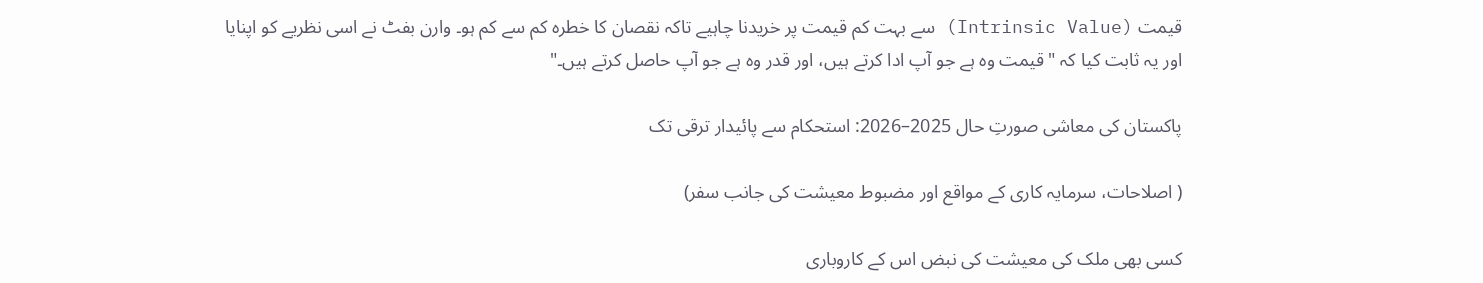قیمت (Intrinsic Value) سے بہت کم قیمت پر خریدنا چاہیے تاکہ نقصان کا خطرہ کم سے کم ہو۔ وارن بفٹ نے اسی نظریے کو اپنایا اور یہ ثابت کیا کہ "قیمت وہ ہے جو آپ ادا کرتے ہیں، اور قدر وہ ہے جو آپ حاصل کرتے ہیں۔"

پاکستان کی معاشی صورتِ حال 2025–2026: استحکام سے پائیدار ترقی تک

( اصلاحات، سرمایہ کاری کے مواقع اور مضبوط معیشت کی جانب سفر)

کسی بھی ملک کی معیشت کی نبض اس کے کاروباری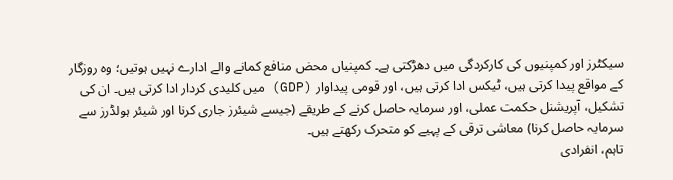سیکٹرز اور کمپنیوں کی کارکردگی میں دھڑکتی ہے۔ کمپنیاں محض منافع کمانے والے ادارے نہیں ہوتیں؛ وہ روزگار کے مواقع پیدا کرتی ہیں، ٹیکس ادا کرتی ہیں، اور قومی پیداوار (GDP) میں کلیدی کردار ادا کرتی ہیں۔ ان کی تشکیل، آپریشنل حکمت عملی، اور سرمایہ حاصل کرنے کے طریقے (جیسے شیئرز جاری کرنا اور شیئر ہولڈرز سے سرمایہ حاصل کرنا) معاشی ترقی کے پہیے کو متحرک رکھتے ہیں۔
تاہم، انفرادی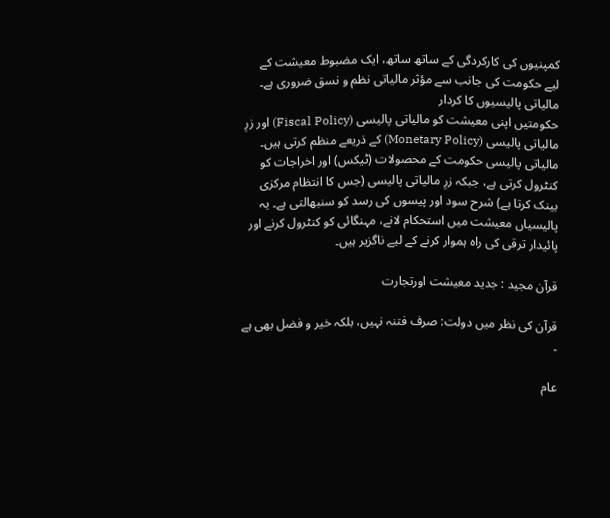کمپنیوں کی کارکردگی کے ساتھ ساتھ، ایک مضبوط معیشت کے لیے حکومت کی جانب سے مؤثر مالیاتی نظم و نسق ضروری ہے۔
مالیاتی پالیسیوں کا کردار
حکومتیں اپنی معیشت کو مالیاتی پالیسی (Fiscal Policy) اور زرِ مالیاتی پالیسی (Monetary Policy) کے ذریعے منظم کرتی ہیں۔ مالیاتی پالیسی حکومت کے محصولات (ٹیکس) اور اخراجات کو کنٹرول کرتی ہے، جبکہ زرِ مالیاتی پالیسی (جس کا انتظام مرکزی بینک کرتا ہے) شرح سود اور پیسوں کی رسد کو سنبھالتی ہے۔ یہ پالیسیاں معیشت میں استحکام لانے، مہنگائی کو کنٹرول کرنے اور پائیدار ترقی کی راہ ہموار کرنے کے لیے ناگزیر ہیں۔

قرآن مجید : جدید معیشت اورتجارت

قرآن کی نظر میں دولت: صرف فتنہ نہیں، بلکہ خیر و فضل بھی ہے ۔

عام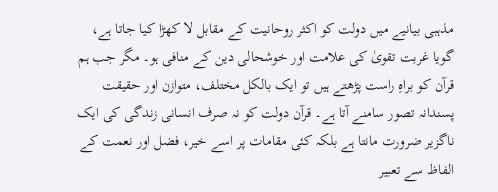مذہبی بیانیے میں دولت کو اکثر روحانیت کے مقابل لا کھڑا کیا جاتا ہے، گویا غربت تقویٰ کی علامت اور خوشحالی دین کے منافی ہو۔ مگر جب ہم قرآن کو براہِ راست پڑھتے ہیں تو ایک بالکل مختلف، متوازن اور حقیقت پسندانہ تصور سامنے آتا ہے۔ قرآن دولت کو نہ صرف انسانی زندگی کی ایک ناگزیر ضرورت مانتا ہے بلکہ کئی مقامات پر اسے خیر، فضل اور نعمت کے الفاظ سے تعبیر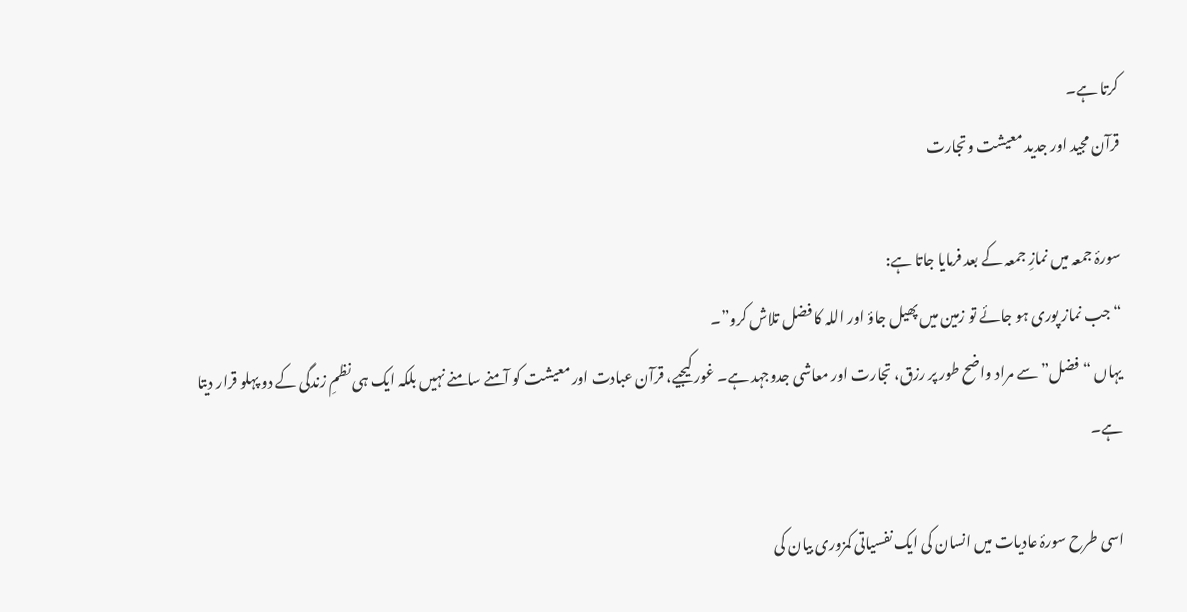کرتا ہے۔
قرآن مجید اور جدید معیشت وتجارت

سورۂ جمعہ میں نمازِ جمعہ کے بعد فرمایا جاتا ہے:
“جب نماز پوری ہو جائے تو زمین میں پھیل جاؤ اور اللہ کا فضل تلاش کرو”۔
یہاں “فضل” سے مراد واضح طور پر رزق، تجارت اور معاشی جدوجہد ہے۔ غور کیجیے، قرآن عبادت اور معیشت کو آمنے سامنے نہیں بلکہ ایک ہی نظمِ زندگی کے دو پہلو قرار دیتا ہے۔

اسی طرح سورۂ عادیات میں انسان کی ایک نفسیاتی کمزوری بیان کی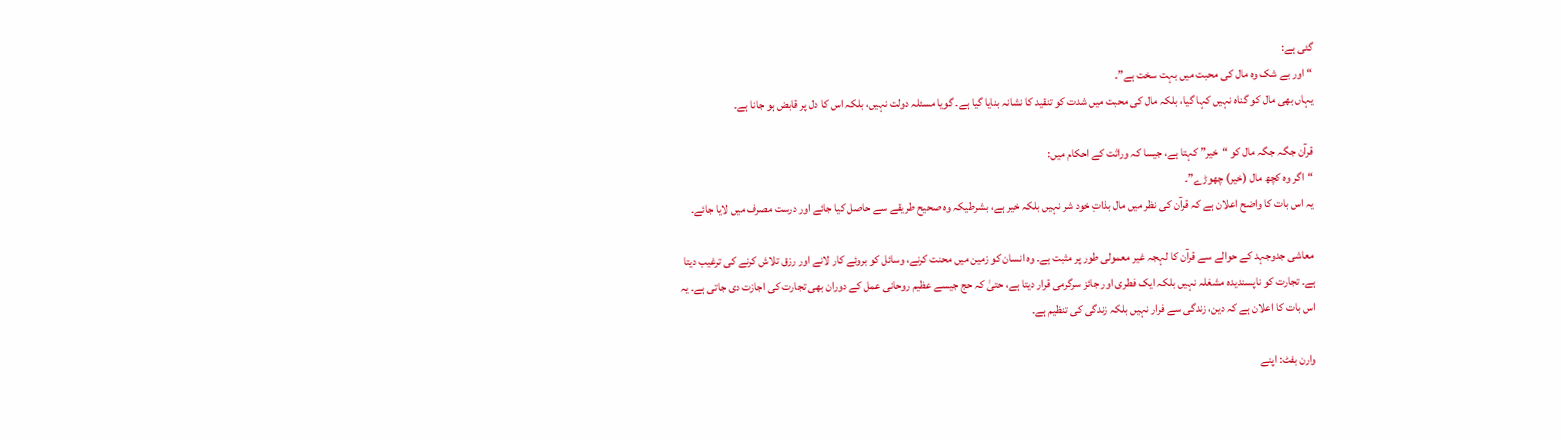گئی ہے:
“اور بے شک وہ مال کی محبت میں بہت سخت ہے”۔
یہاں بھی مال کو گناہ نہیں کہا گیا، بلکہ مال کی محبت میں شدت کو تنقید کا نشانہ بنایا گیا ہے۔ گویا مسئلہ دولت نہیں، بلکہ اس کا دل پر قابض ہو جانا ہے۔

قرآن جگہ جگہ مال کو “خیر” کہتا ہے، جیسا کہ وراثت کے احکام میں:
“اگر وہ کچھ مال (خیر) چھوڑے”۔
یہ اس بات کا واضح اعلان ہے کہ قرآن کی نظر میں مال بذاتِ خود شر نہیں بلکہ خیر ہے، بشرطیکہ وہ صحیح طریقے سے حاصل کیا جائے اور درست مصرف میں لایا جائے۔

معاشی جدوجہد کے حوالے سے قرآن کا لہجہ غیر معمولی طور پر مثبت ہے۔ وہ انسان کو زمین میں محنت کرنے، وسائل کو بروئے کار لانے اور رزق تلاش کرنے کی ترغیب دیتا ہے۔ تجارت کو ناپسندیدہ مشغلہ نہیں بلکہ ایک فطری اور جائز سرگرمی قرار دیتا ہے، حتیٰ کہ حج جیسے عظیم روحانی عمل کے دوران بھی تجارت کی اجازت دی جاتی ہے۔ یہ اس بات کا اعلان ہے کہ دین، زندگی سے فرار نہیں بلکہ زندگی کی تنظیم ہے۔

وارن بفٹ: اپنے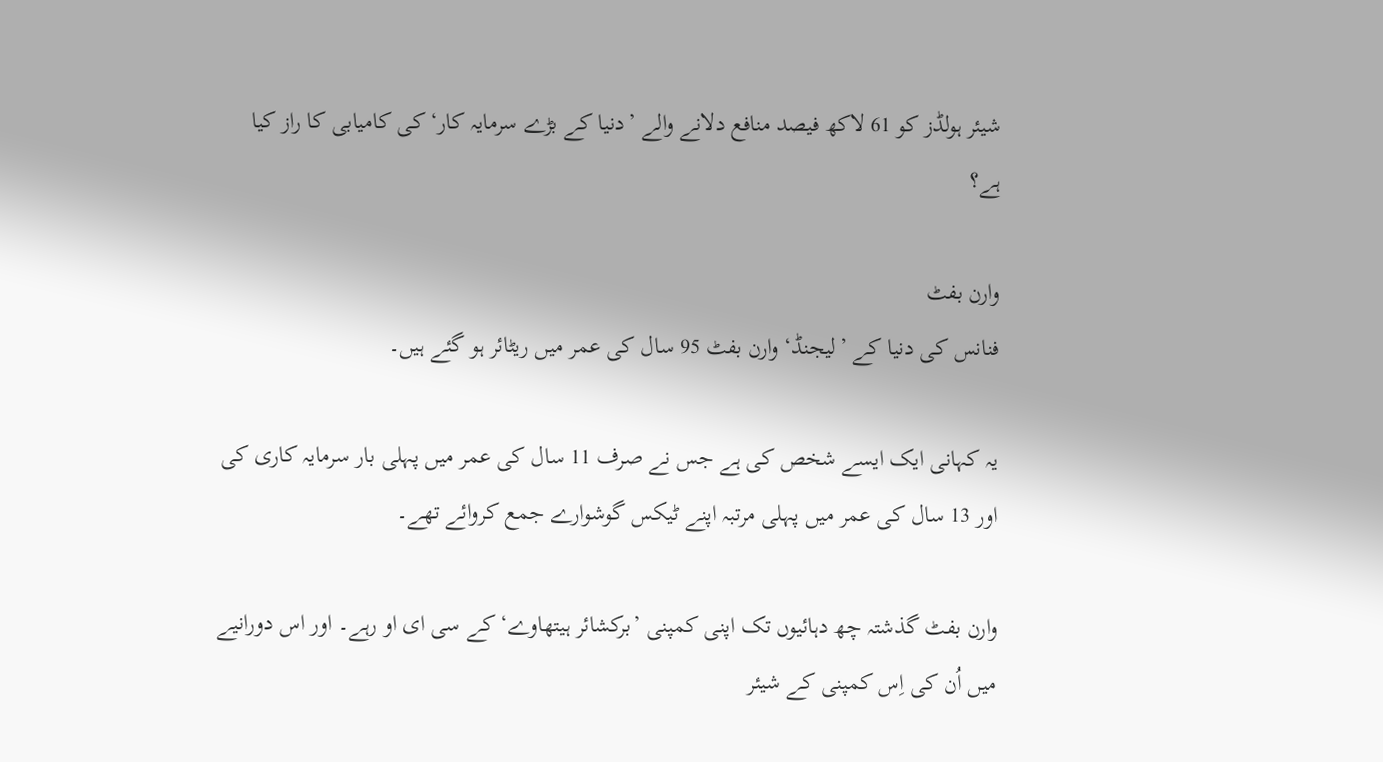شیئر ہولڈز کو 61 لاکھ فیصد منافع دلانے والے ’دنیا کے بڑے سرمایہ کار‘ کی کامیابی کا راز کیا ہے؟

وارن بفٹ
فنانس کی دنیا کے ’لیجنڈ‘ وارن بفٹ 95 سال کی عمر میں ریٹائر ہو گئے ہیں۔

یہ کہانی ایک ایسے شخص کی ہے جس نے صرف 11 سال کی عمر میں پہلی بار سرمایہ کاری کی اور 13 سال کی عمر میں پہلی مرتبہ اپنے ٹیکس گوشوارے جمع کروائے تھے۔

وارن بفٹ گذشتہ چھ دہائیوں تک اپنی کمپنی ’برکشائر ہیتھاوے‘ کے سی ای او رہے۔ اور اس دورانیے میں اُن کی اِس کمپنی کے شیئر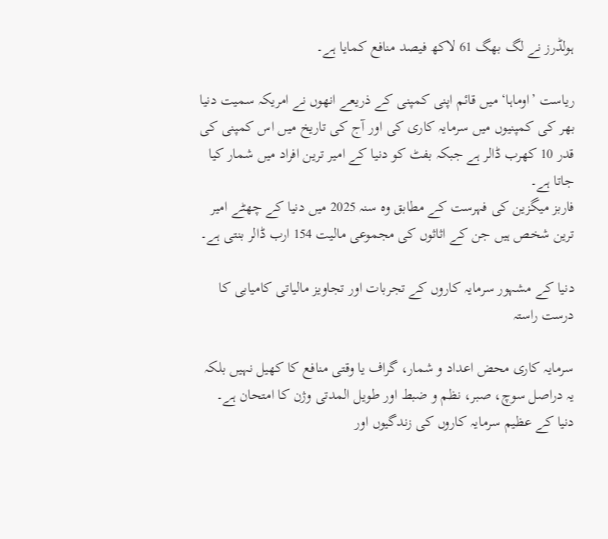ہولڈرز نے لگ بھگ 61 لاکھ فیصد منافع کمایا ہے۔

ریاست ’اوماہا‘ میں قائم اپنی کمپنی کے ذریعے انھوں نے امریکہ سمیت دنیا بھر کی کمپنیوں میں سرمایہ کاری کی اور آج کی تاریخ میں اس کمپنی کی قدر 10 کھرب ڈالر ہے جبکہ بفٹ کو دنیا کے امیر ترین افراد میں شمار کیا جاتا ہے۔
فاربز میگزین کی فہرست کے مطابق وہ سنہ 2025 میں دنیا کے چھٹے امیر ترین شخص ہیں جن کے اثاثوں کی مجموعی مالیت 154 ارب ڈالر بنتی ہے۔

دنیا کے مشہور سرمایہ کاروں کے تجربات اور تجاویز مالیاتی کامیابی کا درست راستہ

سرمایہ کاری محض اعداد و شمار، گراف یا وقتی منافع کا کھیل نہیں بلکہ یہ دراصل سوچ، صبر، نظم و ضبط اور طویل المدتی وژن کا امتحان ہے۔ دنیا کے عظیم سرمایہ کاروں کی زندگیوں اور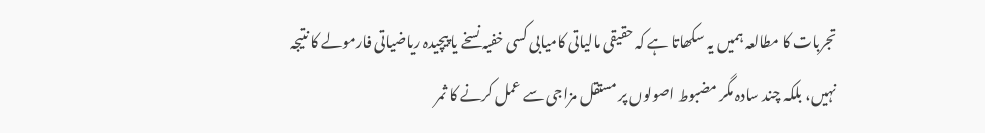تجربات کا مطالعہ ہمیں یہ سکھاتا ہے کہ حقیقی مالیاتی کامیابی کسی خفیہ نسخے یا پیچیدہ ریاضیاتی فارمولے کا نتیجہ نہیں، بلکہ چند سادہ مگر مضبوط اصولوں پر مستقل مزاجی سے عمل کرنے کا ثمر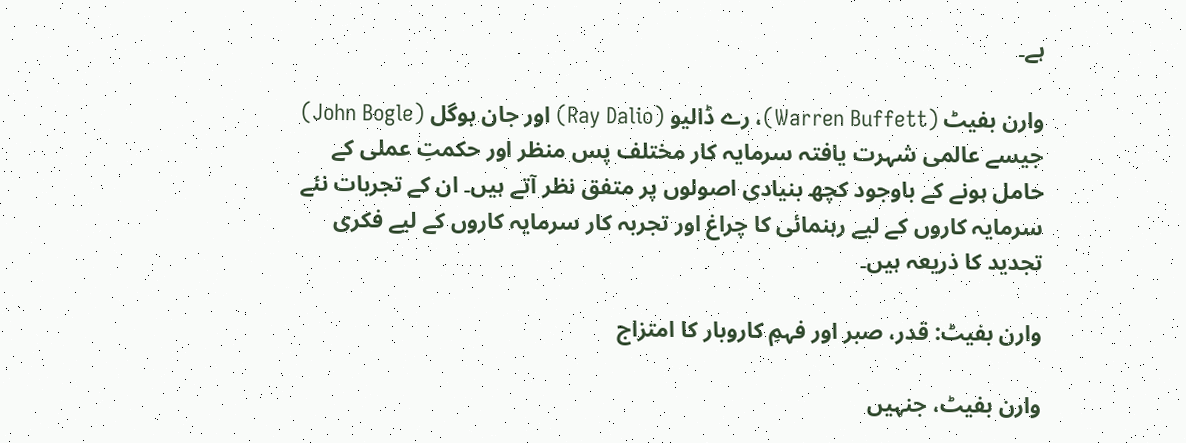ہے۔

وارن بفیٹ (Warren Buffett)، رے ڈالیو (Ray Dalio) اور جان بوگل (John Bogle) جیسے عالمی شہرت یافتہ سرمایہ کار مختلف پس منظر اور حکمتِ عملی کے حامل ہونے کے باوجود کچھ بنیادی اصولوں پر متفق نظر آتے ہیں۔ ان کے تجربات نئے سرمایہ کاروں کے لیے رہنمائی کا چراغ اور تجربہ کار سرمایہ کاروں کے لیے فکری تجدید کا ذریعہ ہیں۔

وارن بفیٹ: قدر، صبر اور فہمِ کاروبار کا امتزاج

وارن بفیٹ، جنہیں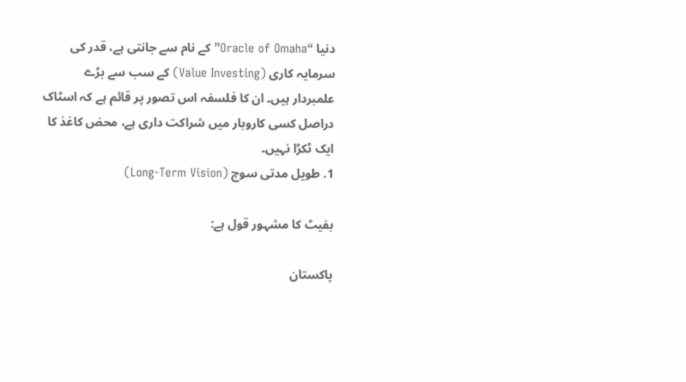دنیا “Oracle of Omaha” کے نام سے جانتی ہے، قدر کی سرمایہ کاری (Value Investing) کے سب سے بڑے علمبردار ہیں۔ ان کا فلسفہ اس تصور پر قائم ہے کہ اسٹاک دراصل کسی کاروبار میں شراکت داری ہے، محض کاغذ کا ایک ٹکڑا نہیں۔
1. طویل مدتی سوچ (Long-Term Vision)

بفیٹ کا مشہور قول ہے:

پاکستان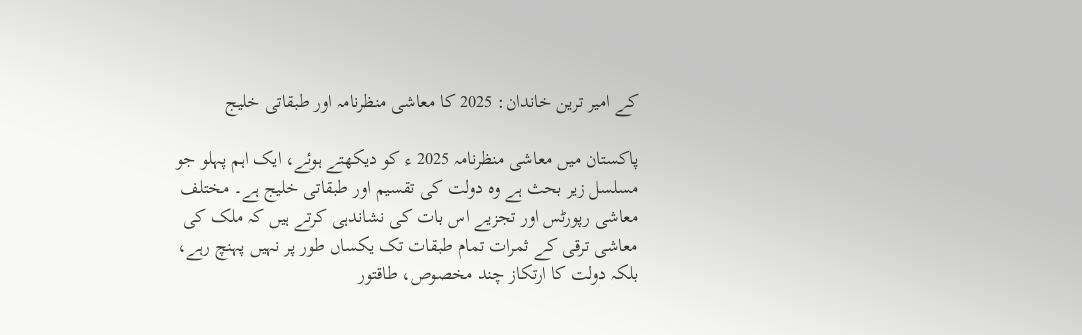کے امیر ترین خاندان: 2025 کا معاشی منظرنامہ اور طبقاتی خلیج

پاکستان میں معاشی منظرنامہ 2025 ء کو دیکھتے ہوئے، ایک اہم پہلو جو مسلسل زیر بحث ہے وہ دولت کی تقسیم اور طبقاتی خلیج ہے۔ مختلف معاشی رپورٹس اور تجزیے اس بات کی نشاندہی کرتے ہیں کہ ملک کی معاشی ترقی کے ثمرات تمام طبقات تک یکساں طور پر نہیں پہنچ رہے، بلکہ دولت کا ارتکاز چند مخصوص، طاقتور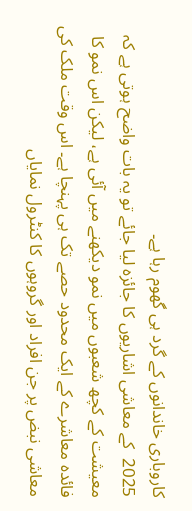کاروباری خاندانوں کے گرد ہی گھوم رہا ہے۔
2025  کے معاشی اشاریوں کا جائزہ لیا جائے تو یہ بات واضح ہوتی ہے کہ معیشت کے کچھ شعبوں میں نمو دیکھنے میں آئی ہے، لیکن اس نمو کا فائدہ معاشرے کے ایک محدود حصے تک ہی پہنچا ہے۔ اس وقت ملک کی معاشی نبض پر جن افراد اور گروہوں کا کنٹرول نمایاں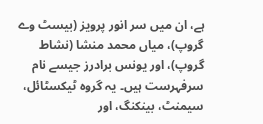ہے، ان میں سر انور پرویز (بیسٹ وے گروپ)، میاں محمد منشا (نشاط گروپ)، اور یونس برادرز جیسے نام سرفہرست ہیں۔ یہ گروہ ٹیکسٹائل، سیمنٹ، بینکنگ، اور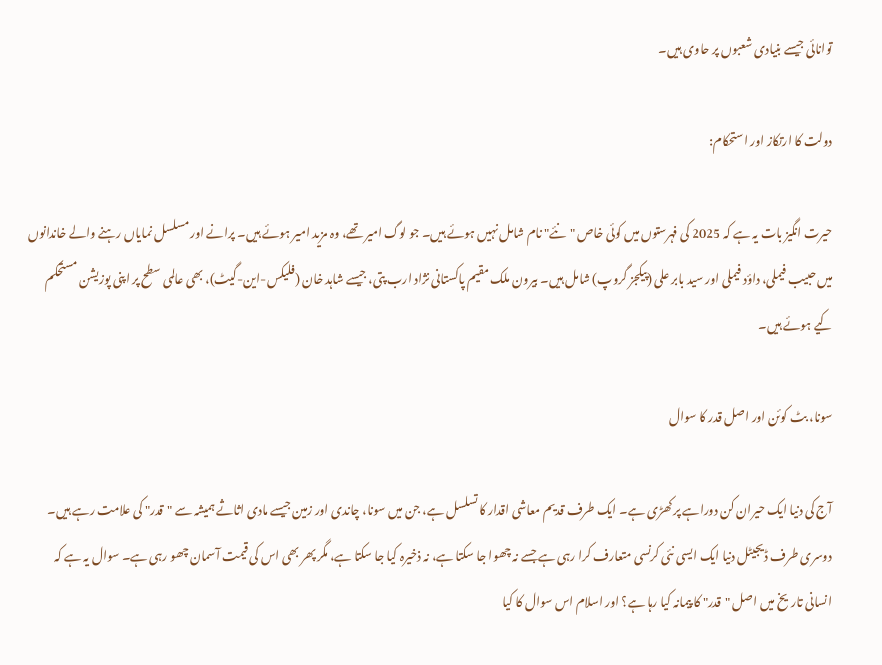توانائی جیسے بنیادی شعبوں پر حاوی ہیں۔

دولت کا ارتکاز اور استحکام:

حیرت انگیز بات یہ ہے کہ 2025 کی فہرستوں میں کوئی خاص "نئے" نام شامل نہیں ہوئے ہیں۔ جو لوگ امیر تھے، وہ مزید امیر ہوئے ہیں۔ پرانے اور مسلسل نمایاں رہنے والے خاندانوں میں حبیب فیملی، داؤد فیملی اور سید بابر علی (پیکجز گروپ) شامل ہیں۔ بیرون ملک مقیم پاکستانی نژاد ارب پتی، جیسے شاہد خان (فلیکس-این-گیٹ)، بھی عالمی سطح پر اپنی پوزیشن مستحکم کیے ہوئے ہیں۔

سونا، بٹ کوئن اور اصل قدر کا سوال

آج کی دنیا ایک حیران کن دوراہے پر کھڑی ہے۔ ایک طرف قدیم معاشی اقدار کا تسلسل ہے، جن میں سونا، چاندی اور زمین جیسے مادی اثاثے ہمیشہ سے "قدر" کی علامت رہے ہیں۔ دوسری طرف ڈیجیٹل دنیا ایک ایسی نئی کرنسی متعارف کرا رہی ہے جسے نہ چھوا جا سکتا ہے، نہ ذخیرہ کیا جا سکتا ہے، مگر پھر بھی اس کی قیمت آسمان چھو رہی ہے۔ سوال یہ ہے کہ انسانی تاریخ میں اصل "قدر" کا پیمانہ کیا رہا ہے؟ اور اسلام اس سوال کا کیا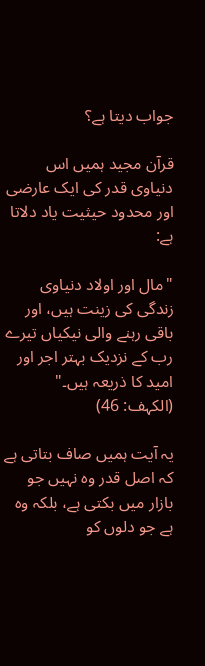جواب دیتا ہے؟

قرآن مجید ہمیں اس دنیاوی قدر کی ایک عارضی اور محدود حیثیت یاد دلاتا ہے:

"مال اور اولاد دنیاوی زندگی کی زینت ہیں، اور باقی رہنے والی نیکیاں تیرے رب کے نزدیک بہتر اجر اور امید کا ذریعہ ہیں۔" (الکہف: 46)

یہ آیت ہمیں صاف بتاتی ہے کہ اصل قدر وہ نہیں جو بازار میں بکتی ہے، بلکہ وہ ہے جو دلوں کو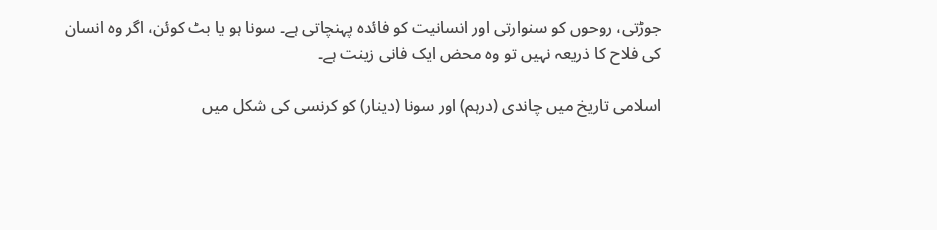جوڑتی، روحوں کو سنوارتی اور انسانیت کو فائدہ پہنچاتی ہے۔ سونا ہو یا بٹ کوئن، اگر وہ انسان کی فلاح کا ذریعہ نہیں تو وہ محض ایک فانی زینت ہے۔

اسلامی تاریخ میں چاندی (درہم) اور سونا (دینار) کو کرنسی کی شکل میں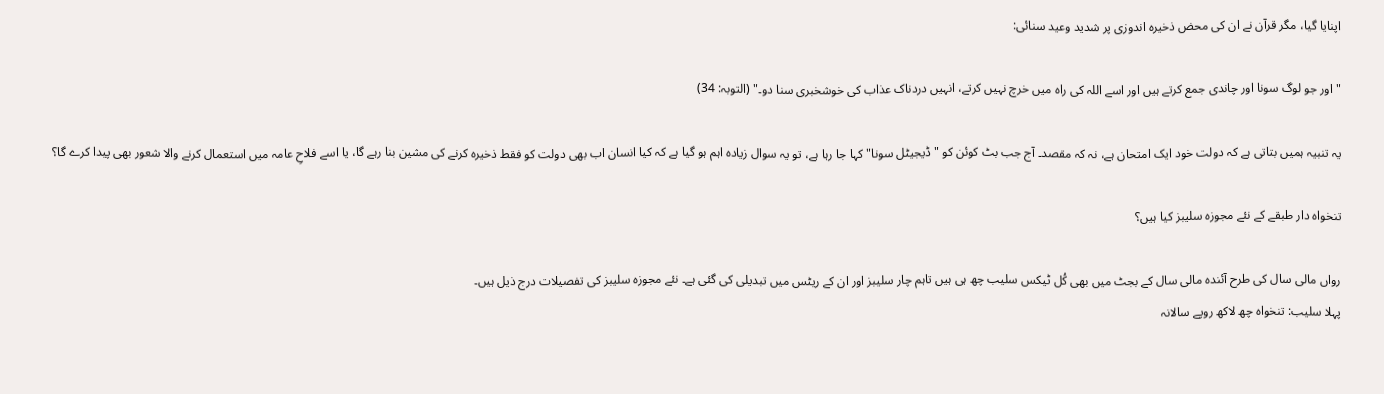اپنایا گیا، مگر قرآن نے ان کی محض ذخیرہ اندوزی پر شدید وعید سنائی:

"اور جو لوگ سونا اور چاندی جمع کرتے ہیں اور اسے اللہ کی راہ میں خرچ نہیں کرتے، انہیں دردناک عذاب کی خوشخبری سنا دو۔" (التوبہ: 34)

یہ تنبیہ ہمیں بتاتی ہے کہ دولت خود ایک امتحان ہے، نہ کہ مقصد۔ آج جب بٹ کوئن کو "ڈیجیٹل سونا" کہا جا رہا ہے، تو یہ سوال زیادہ اہم ہو گیا ہے کہ کیا انسان اب بھی دولت کو فقط ذخیرہ کرنے کی مشین بنا رہے گا، یا اسے فلاحِ عامہ میں استعمال کرنے والا شعور بھی پیدا کرے گا؟

تنخواہ دار طبقے کے نئے مجوزہ سلیبز کیا ہیں؟

رواں مالی سال کی طرح آئندہ مالی سال کے بجٹ میں بھی کُل ٹیکس سلیب چھ ہی ہیں تاہم چار سلیبز اور ان کے ریٹس میں تبدیلی کی گئی ہے۔ نئے مجوزہ سلیبز کی تفصیلات درج ذیل ہیں۔
پہلا سلیب: تنخواہ چھ لاکھ روپے سالانہ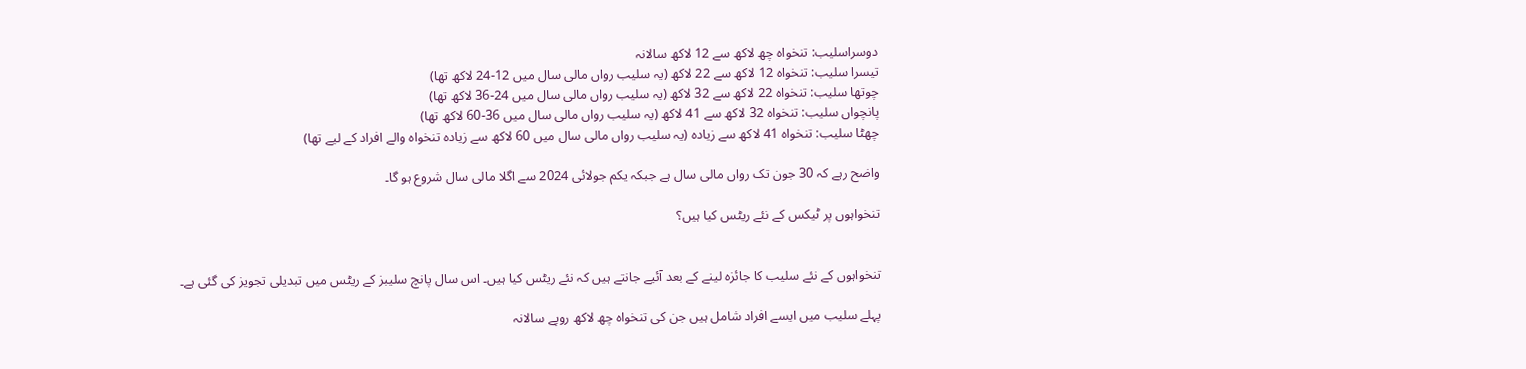دوسراسلیب: تنخواہ چھ لاکھ سے 12 لاکھ سالانہ
تیسرا سلیب: تنخواہ 12 لاکھ سے 22 لاکھ (یہ سلیب رواں مالی سال میں 12-24 لاکھ تھا)
چوتھا سلیب: تنخواہ 22 لاکھ سے 32 لاکھ (یہ سلیب رواں مالی سال میں 24-36 لاکھ تھا)
پانچواں سلیب: تنخواہ 32 لاکھ سے 41 لاکھ (یہ سلیب رواں مالی سال میں 36-60 لاکھ تھا)
چھٹا سلیب: تنخواہ 41 لاکھ سے زیادہ (یہ سلیب رواں مالی سال میں 60 لاکھ سے زیادہ تنخواہ والے افراد کے لیے تھا)

واضح رہے کہ 30 جون تک رواں مالی سال ہے جبکہ یکم جولائی 2024 سے اگلا مالی سال شروع ہو گا۔

تنخواہوں پر ٹیکس کے نئے ریٹس کیا ہیں؟


تنخواہوں کے نئے سلیب کا جائزہ لینے کے بعد آئیے جانتے ہیں کہ نئے ریٹس کیا ہیں۔ اس سال پانچ سلیبز کے ریٹس میں تبدیلی تجویز کی گئی ہے۔

پہلے سلیب میں ایسے افراد شامل ہیں جن کی تنخواہ چھ لاکھ روپے سالانہ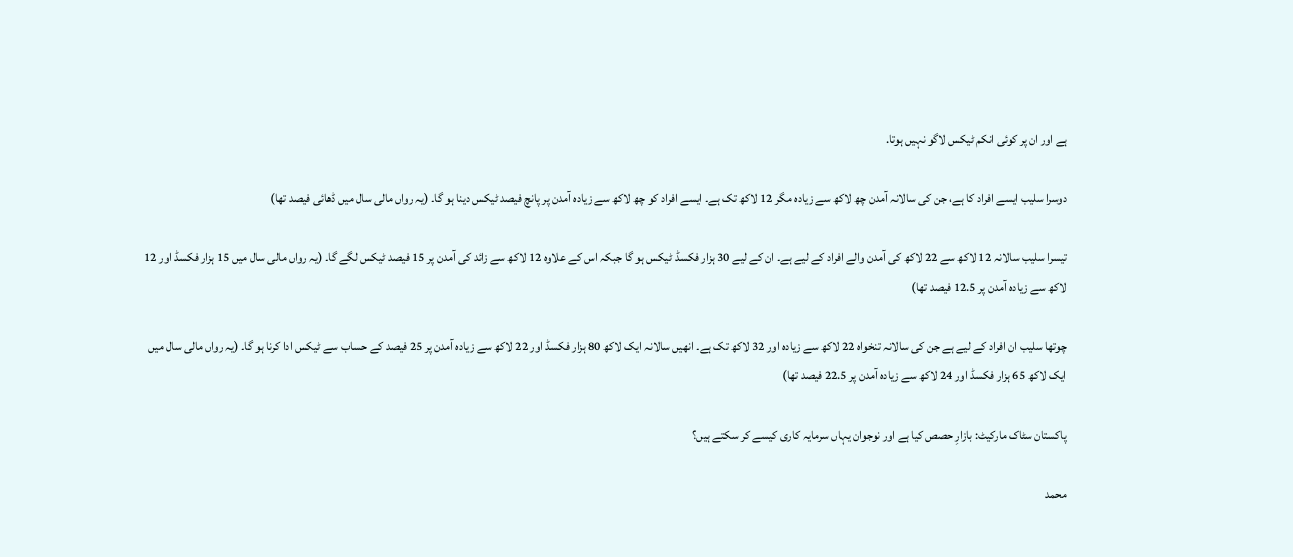ہے اور ان پر کوئی انکم ٹیکس لاگو نہیں ہوتا.

دوسرا سلیب ایسے افراد کا ہے، جن کی سالانہ آمدن چھ لاکھ سے زیادہ مگر 12 لاکھ تک ہے۔ ایسے افراد کو چھ لاکھ سے زیادہ آمدن پر پانچ فیصد ٹیکس دینا ہو گا۔ (یہ رواں مالی سال میں ڈھائی فیصد تھا)

تیسرا سلیب سالانہ 12 لاکھ سے 22 لاکھ کی آمدن والے افراد کے لیے ہے۔ ان کے لیے 30 ہزار فکسڈ ٹیکس ہو گا جبکہ اس کے علاوہ 12 لاکھ سے زائد کی آمدن پر 15 فیصد ٹیکس لگے گا۔ (یہ رواں مالی سال میں 15 ہزار فکسڈ اور 12 لاکھ سے زیادہ آمدن پر 12.5 فیصد تھا)

چوتھا سلیب ان افراد کے لیے ہے جن کی سالانہ تنخواہ 22 لاکھ سے زیادہ اور 32 لاکھ تک ہے۔ انھیں سالانہ ایک لاکھ 80 ہزار فکسڈ اور 22 لاکھ سے زیادہ آمدن پر 25 فیصد کے حساب سے ٹیکس ادا کرنا ہو گا۔ (یہ رواں مالی سال میں ایک لاکھ 65 ہزار فکسڈ اور 24 لاکھ سے زیادہ آمدن پر 22.5 فیصد تھا)

پاکستان سٹاک مارکیٹ: بازارِ حصص کیا ہے اور نوجوان یہاں سرمایہ کاری کیسے کر سکتے ہیں؟

محمد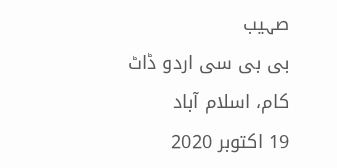صہیب
بی بی سی اردو ڈاٹ کام، اسلام آباد
19 اکتوبر 2020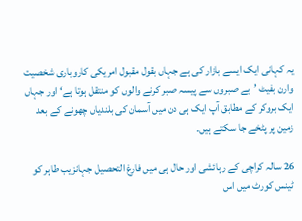یہ کہانی ایک ایسے بازار کی ہے جہاں بقول مقبول امریکی کاروباری شخصیت وارن بفیٹ ’بے صبروں سے پیسہ صبر کرنے والوں کو منتقل ہوتا ہے‘ اور جہاں ایک بروکر کے مطابق آپ ایک ہی دن میں آسمان کی بلندیاں چھونے کے بعد زمین پر پٹخے جا سکتے ہیں۔

26 سالہ کراچی کے رہائشی اور حال ہی میں فارغ التحصیل جہانزیب طاہر کو ٹینس کورٹ میں اس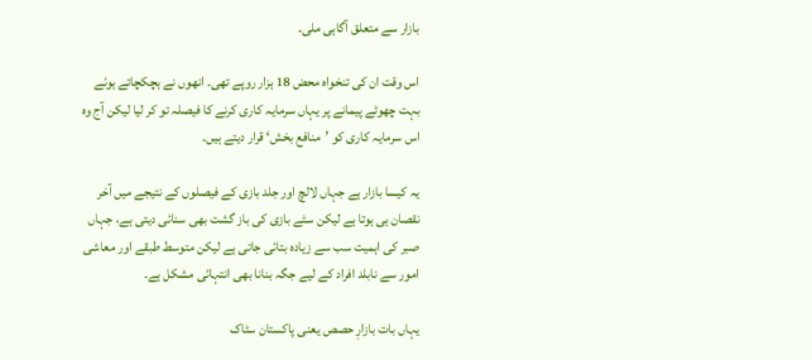بازار سے متعلق آگاہی ملی۔

اس وقت ان کی تنخواہ محض 18 ہزار روپے تھی۔ انھوں نے ہچکچاتے ہوئے بہت چھوٹے پیمانے پر یہاں سرمایہ کاری کرنے کا فیصلہ تو کر لیا لیکن آج وہ اس سرمایہ کاری کو ’منافع بخش‘ قرار دیتے ہیں۔

یہ کیسا بازار ہے جہاں لالچ اور جلد بازی کے فیصلوں کے نتیجے میں آخر نقصان ہی ہوتا ہے لیکن سٹے بازی کی باز گشت بھی سنائی دیتی ہے، جہاں صبر کی اہمیت سب سے زیادہ بتائی جاتی ہے لیکن متوسط طبقے اور معاشی امور سے نابلد افراد کے لیے جگہ بنانا بھی انتہائی مشکل ہے۔

یہاں بات بازارِ حصص یعنی پاکستان سٹاک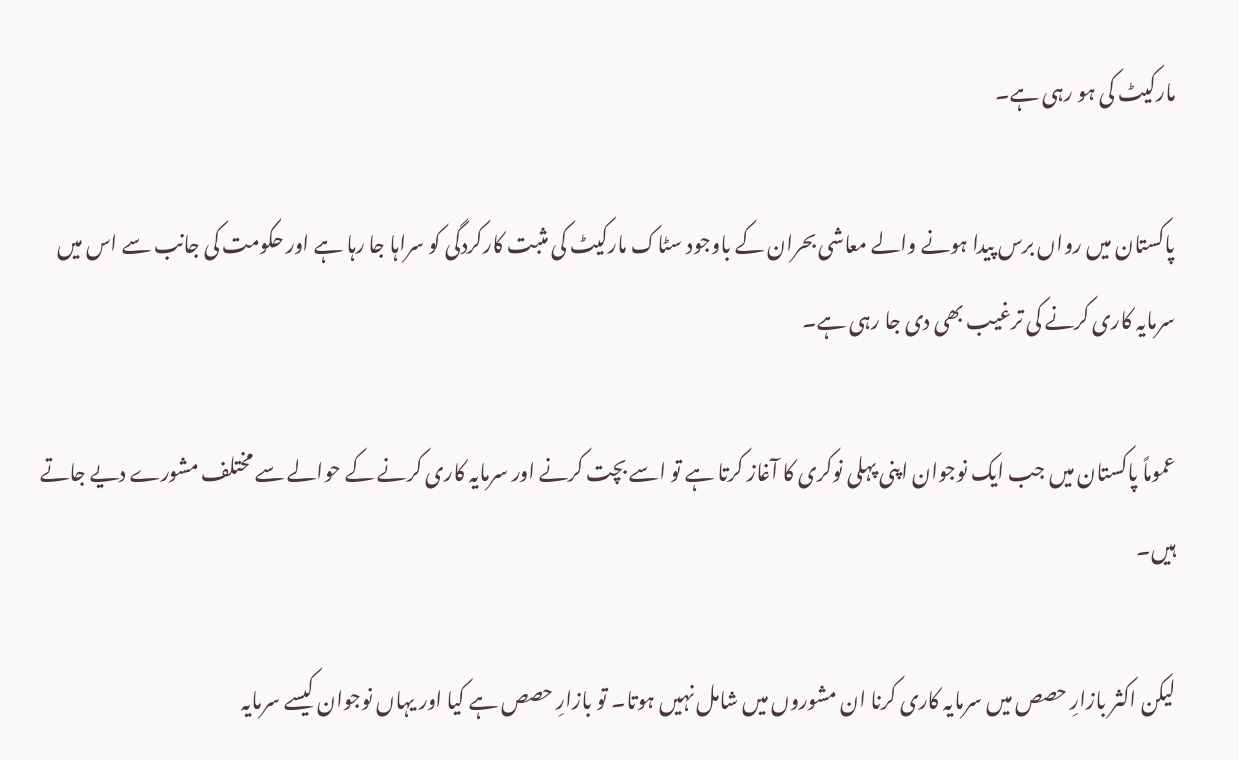مارکیٹ کی ہو رہی ہے۔

پاکستان میں رواں برس پیدا ہونے والے معاشی بحران کے باوجود سٹاک مارکیٹ کی مثبت کارکردگی کو سراہا جا رہا ہے اور حکومت کی جانب سے اس میں سرمایہ کاری کرنے کی ترغیب بھی دی جا رہی ہے۔

عموماً پاکستان میں جب ایک نوجوان اپنی پہلی نوکری کا آغاز کرتا ہے تو اسے بچت کرنے اور سرمایہ کاری کرنے کے حوالے سے مختلف مشورے دیے جاتے ہیں۔

لیکن اکثر بازارِ حصص میں سرمایہ کاری کرنا ان مشوروں میں شامل نہیں ہوتا۔ تو بازارِ حصص ہے کیا اور یہاں نوجوان کیسے سرمایہ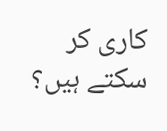کاری کر سکتے ہیں؟